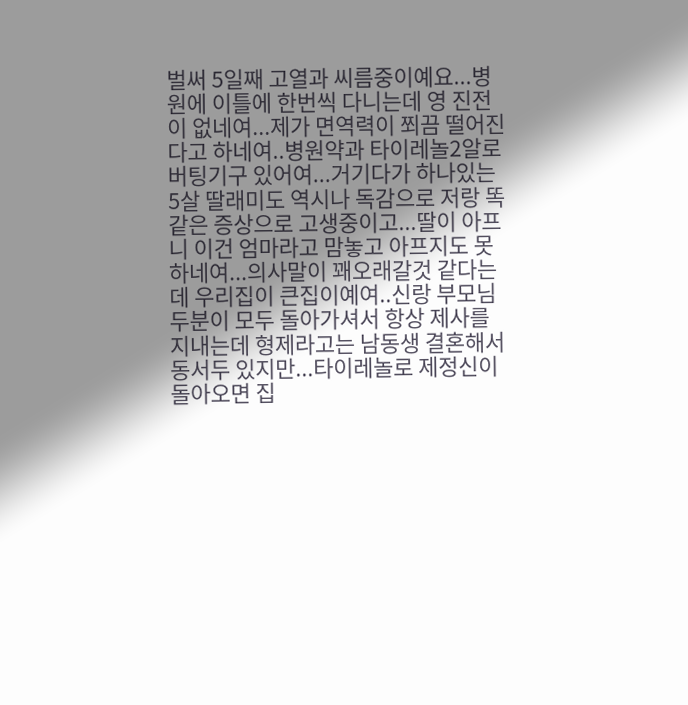벌써 5일째 고열과 씨름중이예요...병원에 이틀에 한번씩 다니는데 영 진전이 없네여...제가 면역력이 쬐끔 떨어진다고 하네여..병원약과 타이레놀2알로 버팅기구 있어여...거기다가 하나있는 5살 딸래미도 역시나 독감으로 저랑 똑같은 증상으로 고생중이고...딸이 아프니 이건 엄마라고 맘놓고 아프지도 못하네여...의사말이 꽤오래갈것 같다는데 우리집이 큰집이예여..신랑 부모님 두분이 모두 돌아가셔서 항상 제사를 지내는데 형제라고는 남동생 결혼해서 동서두 있지만...타이레놀로 제정신이 돌아오면 집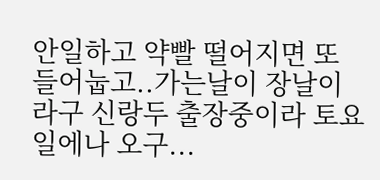안일하고 약빨 떨어지면 또 들어눕고..가는날이 장날이라구 신랑두 출장중이라 토요일에나 오구...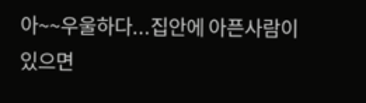아~~우울하다...집안에 아픈사람이 있으면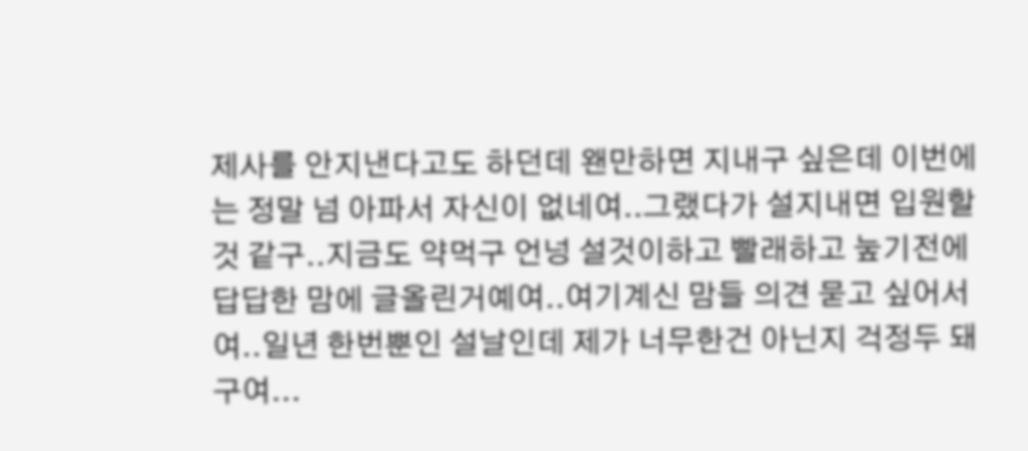제사를 안지낸다고도 하던데 왠만하면 지내구 싶은데 이번에는 정말 넘 아파서 자신이 없네여..그랬다가 설지내면 입원할것 같구..지금도 약먹구 언넝 설것이하고 빨래하고 눞기전에 답답한 맘에 글올린거예여..여기계신 맘들 의견 묻고 싶어서여..일년 한번뿐인 설날인데 제가 너무한건 아닌지 걱정두 돼구여...